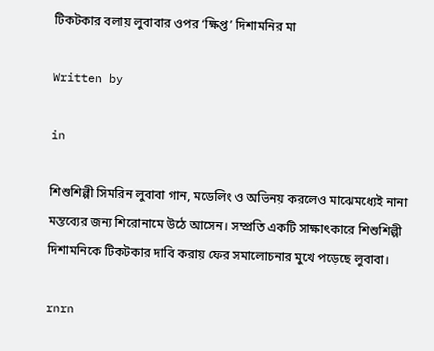টিকটকার বলায় লুবাবার ওপর ‘ক্ষিপ্ত’ দিশামনির মা

Written by

in

শিশুশিল্পী সিমরিন লুবাবা গান, মডেলিং ও অভিনয় করলেও মাঝেমধ্যেই নানা মন্তব্যের জন্য শিরোনামে উঠে আসেন। সম্প্রতি একটি সাক্ষাৎকারে শিশুশিল্পী দিশামনিকে টিকটকার দাবি করায় ফের সমালোচনার মুখে পড়েছে লুবাবা।

rnrn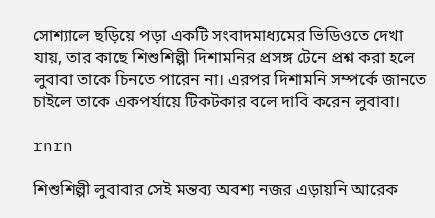সোশ্যালে ছড়িয়ে পড়া একটি সংবাদমাধ্যমের ভিডিওতে দেখা যায়, তার কাছে শিশুশিল্পী দিশামনির প্রসঙ্গ টেনে প্রশ্ন করা হলে লুবাবা তাকে চিনতে পারেন না। এরপর দিশামনি সম্পর্কে জানতে চাইলে তাকে একপর্যায়ে টিকটকার বলে দাবি করেন লুবাবা।

rnrn

শিশুশিল্পী লুবাবার সেই মন্তব্য অবশ্য নজর এড়ায়নি আরেক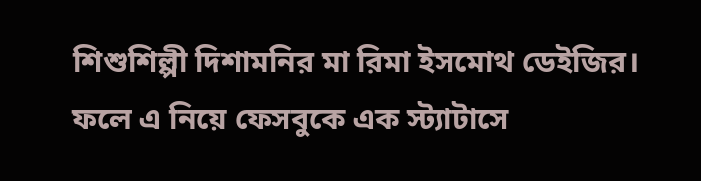শিশুশিল্পী দিশামনির মা রিমা ইসমোথ ডেইজির। ফলে এ নিয়ে ফেসবুকে এক স্ট্যাটাসে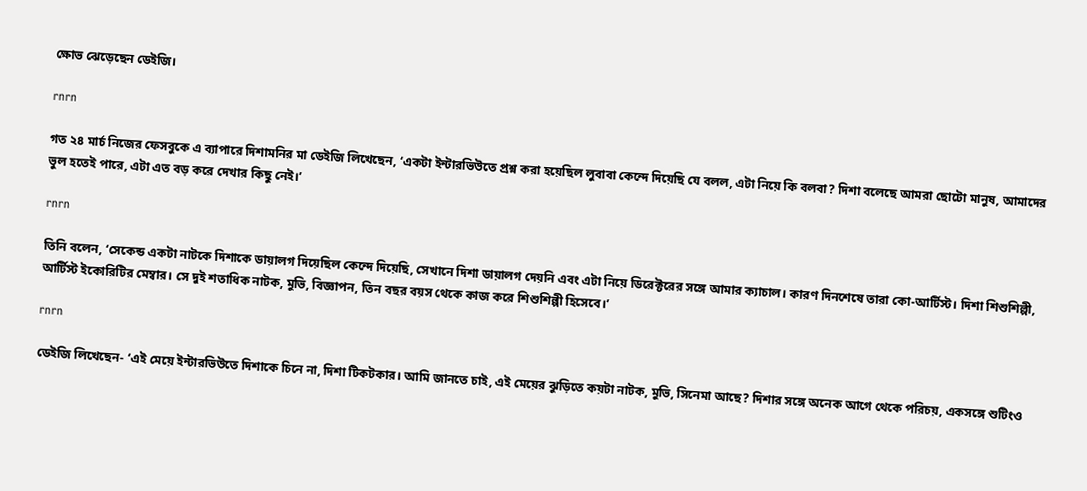ক্ষোভ ঝেড়েছেন ডেইজি।

rnrn

গত ২৪ মার্চ নিজের ফেসবুকে এ ব্যাপারে দিশামনির মা ডেইজি লিখেছেন, ‘একটা ইন্টারভিউতে প্রশ্ন করা হয়েছিল লুবাবা কেন্দে দিয়েছি যে বলল, এটা নিয়ে কি বলবা? দিশা বলেছে আমরা ছোটো মানুষ, আমাদের ভুল হতেই পারে, এটা এত বড় করে দেখার কিছু নেই।’

rnrn

তিনি বলেন, ‘সেকেন্ড একটা নাটকে দিশাকে ডায়ালগ দিয়েছিল কেন্দে দিয়েছি, সেখানে দিশা ডায়ালগ দেয়নি এবং এটা নিয়ে ডিরেক্টরের সঙ্গে আমার ক্যাচাল। কারণ দিনশেষে তারা কো-আর্টিস্ট। দিশা শিশুশিল্পী, আর্টিস্ট ইকোরিটির মেম্বার। সে দুই শতাধিক নাটক, মুভি, বিজ্ঞাপন, তিন বছর বয়স থেকে কাজ করে শিশুশিল্পী হিসেবে।’

rnrn

ডেইজি লিখেছেন- ‘এই মেয়ে ইন্টারভিউতে দিশাকে চিনে না, দিশা টিকটকার। আমি জানতে চাই, এই মেয়ের ঝুড়িতে কয়টা নাটক, মুভি, সিনেমা আছে? দিশার সঙ্গে অনেক আগে থেকে পরিচয়, একসঙ্গে শুটিংও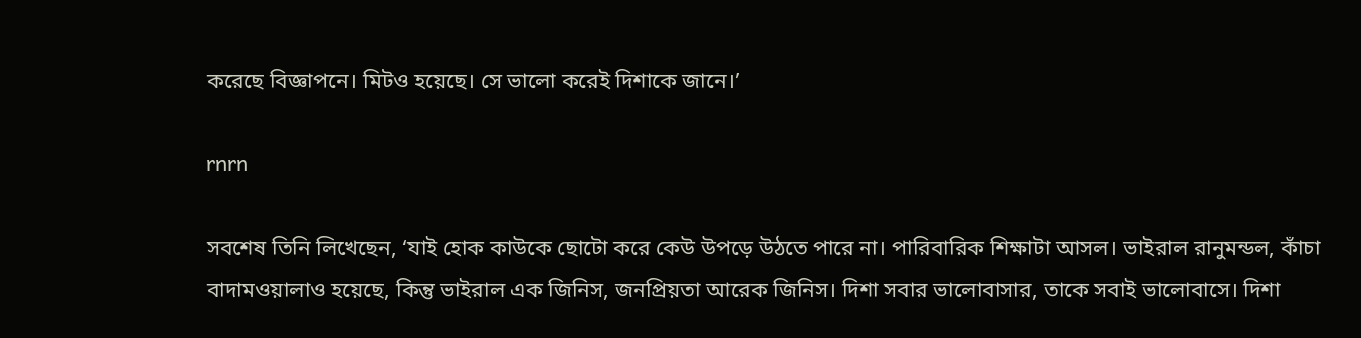করেছে বিজ্ঞাপনে। মিটও হয়েছে। সে ভালো করেই দিশাকে জানে।’

rnrn

সবশেষ তিনি লিখেছেন, ‘যাই হোক কাউকে ছোটো করে কেউ উপড়ে উঠতে পারে না। পারিবারিক শিক্ষাটা আসল। ভাইরাল রানুমন্ডল, কাঁচা বাদামওয়ালাও হয়েছে, কিন্তু ভাইরাল এক জিনিস, জনপ্রিয়তা আরেক জিনিস। দিশা সবার ভালোবাসার, তাকে সবাই ভালোবাসে। দিশা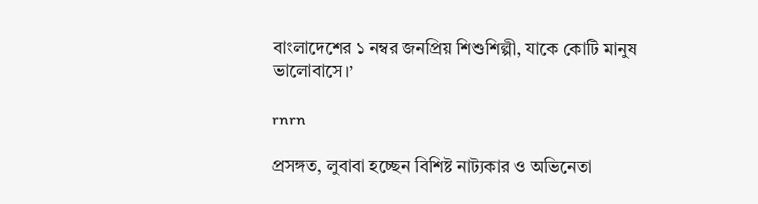বাংলাদেশের ১ নম্বর জনপ্রিয় শিশুশিল্পী, যাকে কোটি মানুষ ভালোবাসে।’

rnrn

প্রসঙ্গত, লুবাবা হচ্ছেন বিশিষ্ট নাট্যকার ও অভিনেতা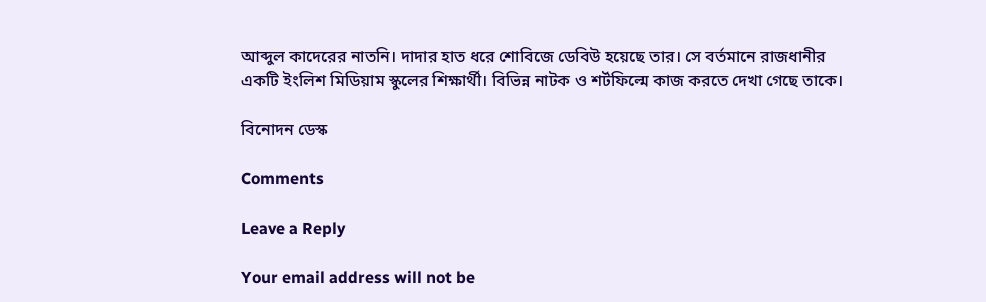আব্দুল কাদেরের নাতনি। দাদার হাত ধরে শোবিজে ডেবিউ হয়েছে তার। সে বর্তমানে রাজধানীর একটি ইংলিশ মিডিয়াম স্কুলের শিক্ষার্থী। বিভিন্ন নাটক ও শর্টফিল্মে কাজ করতে দেখা গেছে তাকে।

বিনোদন ডেস্ক

Comments

Leave a Reply

Your email address will not be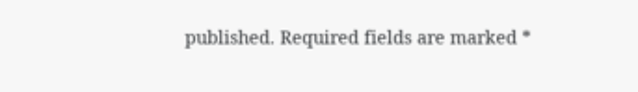published. Required fields are marked *